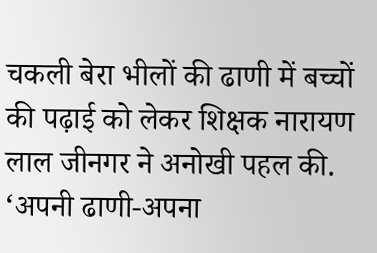चकली बेरा भीलों की ढाणी में बच्चों की पढ़ाई को लेकर शिक्षक नारायण लाल जीनगर ने अनोखी पहल की. ‘अपनी ढाणी-अपना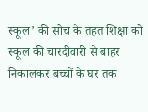स्कूल’ की सोच के तहत शिक्षा को स्कूल की चारदीवारी से बाहर निकालकर बच्चों के घर तक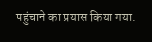पहुंचाने का प्रयास किया गया.